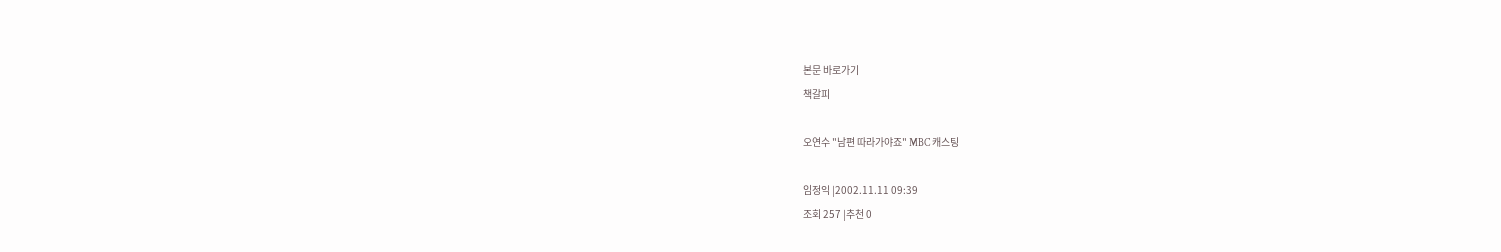본문 바로가기
책갈피

오연수 "남편 따라가야죠" MBC 캐스팅

임정익 |2002.11.11 09:39
조회 257 |추천 0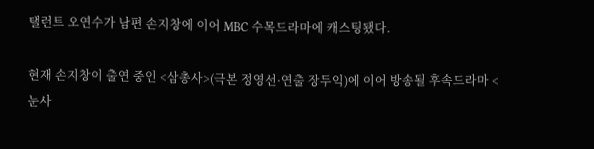탤런트 오연수가 남편 손지창에 이어 MBC 수목드라마에 캐스팅됐다.

현재 손지창이 출연 중인 <삼총사>(극본 정영선·연출 장두익)에 이어 방송될 후속드라마 <눈사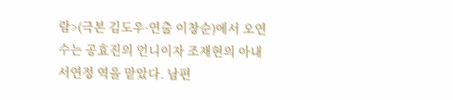람>(극본 김도우·연출 이창순)에서 오연수는 공효진의 언니이자 조재현의 아내 서연정 역을 맡았다. 남편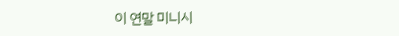이 연말 미니시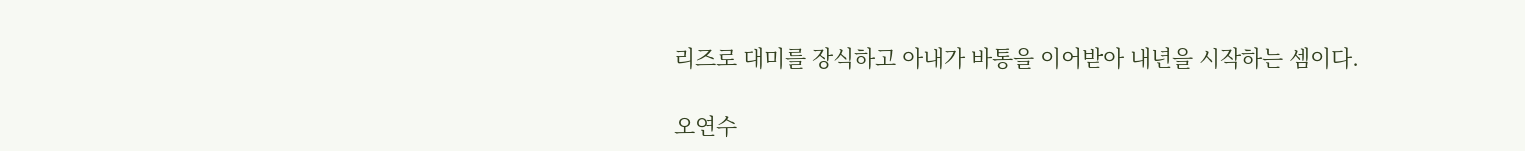리즈로 대미를 장식하고 아내가 바통을 이어받아 내년을 시작하는 셈이다.

오연수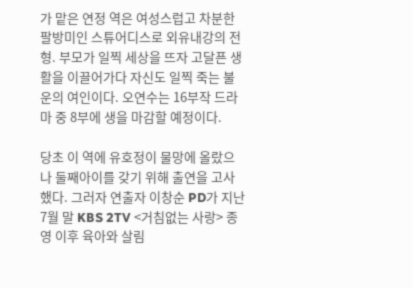가 맡은 연정 역은 여성스럽고 차분한 팔방미인 스튜어디스로 외유내강의 전형. 부모가 일찍 세상을 뜨자 고달픈 생활을 이끌어가다 자신도 일찍 죽는 불운의 여인이다. 오연수는 16부작 드라마 중 8부에 생을 마감할 예정이다.

당초 이 역에 유호정이 물망에 올랐으나 둘째아이를 갖기 위해 출연을 고사했다. 그러자 연출자 이창순 PD가 지난 7월 말 KBS 2TV <거침없는 사랑> 종영 이후 육아와 살림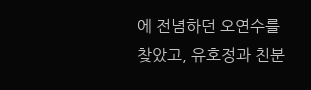에 전념하던 오연수를 찾았고, 유호정과 친분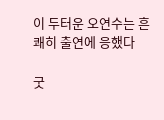이 두터운 오연수는 흔쾌히 출연에 응했다

굿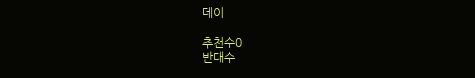데이

추천수0
반대수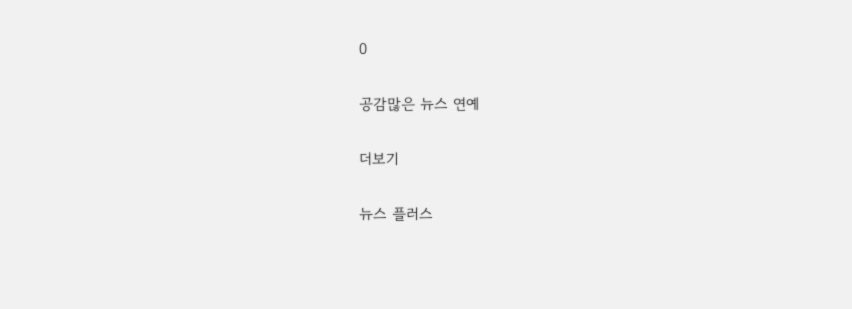0

공감많은 뉴스 연예

더보기

뉴스 플러스